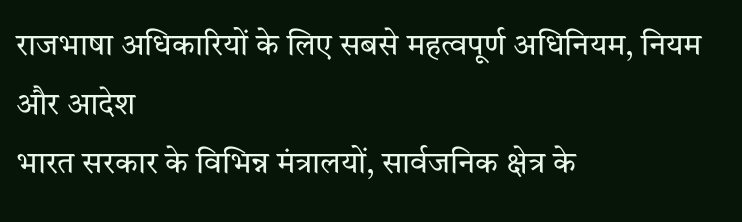राजभाषा अधिकारियों के लिए सबसे महत्वपूर्ण अधिनियम, नियम और आदेश
भारत सरकार के विभिन्न मंत्रालयों, सार्वजनिक क्षेत्र के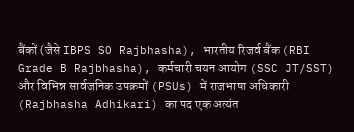बैंकों (जैसे IBPS SO Rajbhasha), भारतीय रिजर्व बैंक (RBI Grade B Rajbhasha), कर्मचारी चयन आयोग (SSC JT/SST) और विभिन्न सार्वजनिक उपक्रमों (PSUs) में राजभाषा अधिकारी (Rajbhasha Adhikari) का पद एक अत्यंत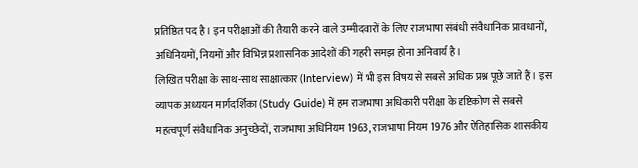प्रतिष्ठित पद है। इन परीक्षाओं की तैयारी करने वाले उम्मीदवारों के लिए राजभाषा संबंधी संवैधानिक प्रावधानों, अधिनियमों, नियमों और विभिन्न प्रशासनिक आदेशों की गहरी समझ होना अनिवार्य है।
लिखित परीक्षा के साथ-साथ साक्षात्कार (Interview) में भी इस विषय से सबसे अधिक प्रश्न पूछे जाते हैं। इस व्यापक अध्ययन मार्गदर्शिका (Study Guide) में हम राजभाषा अधिकारी परीक्षा के दृष्टिकोण से सबसे महत्वपूर्ण संवैधानिक अनुच्छेदों, राजभाषा अधिनियम 1963, राजभाषा नियम 1976 और ऐतिहासिक शासकीय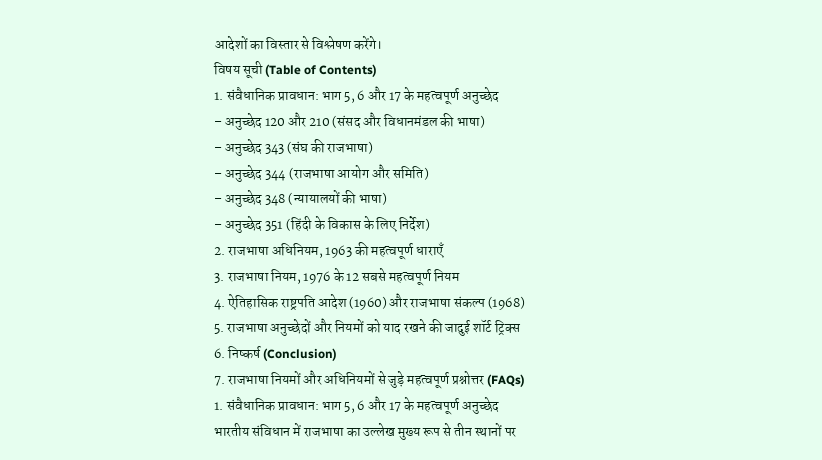आदेशों का विस्तार से विश्लेषण करेंगे।
विषय सूची (Table of Contents)
1. संवैधानिक प्रावधान: भाग 5, 6 और 17 के महत्वपूर्ण अनुच्छेद
– अनुच्छेद 120 और 210 (संसद और विधानमंडल की भाषा)
– अनुच्छेद 343 (संघ की राजभाषा)
– अनुच्छेद 344 (राजभाषा आयोग और समिति)
– अनुच्छेद 348 (न्यायालयों की भाषा)
– अनुच्छेद 351 (हिंदी के विकास के लिए निर्देश)
2. राजभाषा अधिनियम, 1963 की महत्वपूर्ण धाराएँ
3. राजभाषा नियम, 1976 के 12 सबसे महत्वपूर्ण नियम
4. ऐतिहासिक राष्ट्रपति आदेश (1960) और राजभाषा संकल्प (1968)
5. राजभाषा अनुच्छेदों और नियमों को याद रखने की जादुई शॉर्ट ट्रिक्स
6. निष्कर्ष (Conclusion)
7. राजभाषा नियमों और अधिनियमों से जुड़े महत्वपूर्ण प्रश्नोत्तर (FAQs)
1. संवैधानिक प्रावधान: भाग 5, 6 और 17 के महत्वपूर्ण अनुच्छेद
भारतीय संविधान में राजभाषा का उल्लेख मुख्य रूप से तीन स्थानों पर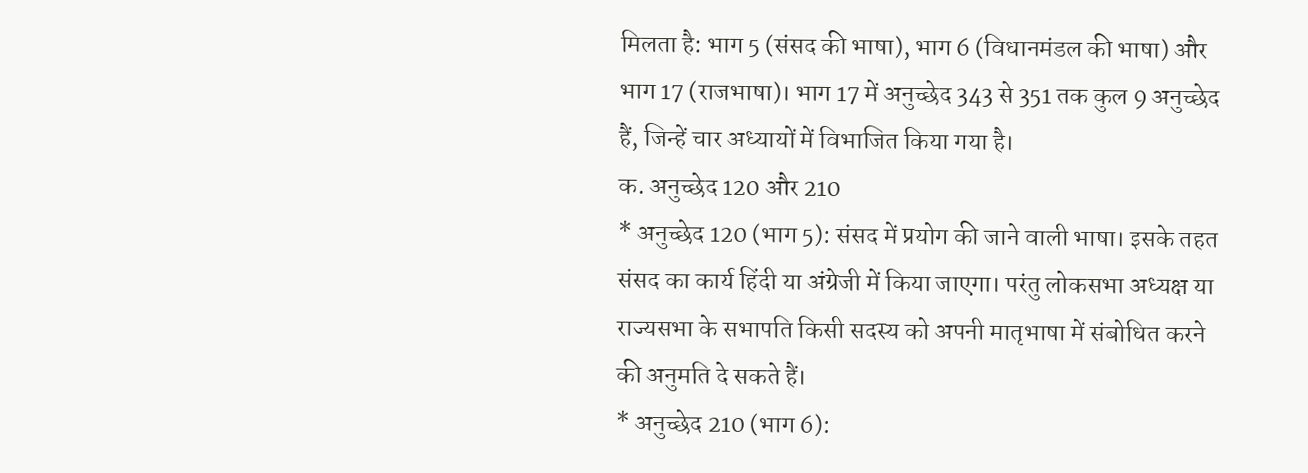मिलता है: भाग 5 (संसद की भाषा), भाग 6 (विधानमंडल की भाषा) और भाग 17 (राजभाषा)। भाग 17 में अनुच्छेद 343 से 351 तक कुल 9 अनुच्छेद हैं, जिन्हें चार अध्यायों में विभाजित किया गया है।
क. अनुच्छेद 120 और 210
* अनुच्छेद 120 (भाग 5): संसद में प्रयोग की जाने वाली भाषा। इसके तहत संसद का कार्य हिंदी या अंग्रेजी में किया जाएगा। परंतु लोकसभा अध्यक्ष या राज्यसभा के सभापति किसी सदस्य को अपनी मातृभाषा में संबोधित करने की अनुमति दे सकते हैं।
* अनुच्छेद 210 (भाग 6):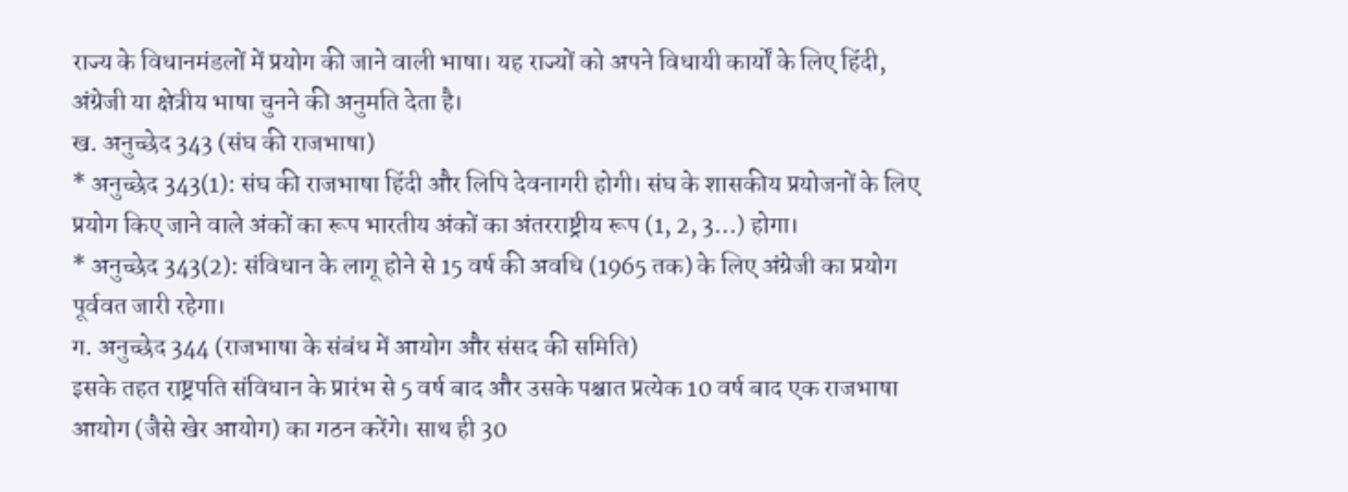राज्य के विधानमंडलों में प्रयोग की जाने वाली भाषा। यह राज्यों को अपने विधायी कार्यों के लिए हिंदी, अंग्रेजी या क्षेत्रीय भाषा चुनने की अनुमति देता है।
ख. अनुच्छेद 343 (संघ की राजभाषा)
* अनुच्छेद 343(1): संघ की राजभाषा हिंदी और लिपि देवनागरी होगी। संघ के शासकीय प्रयोजनों के लिए प्रयोग किए जाने वाले अंकों का रूप भारतीय अंकों का अंतरराष्ट्रीय रूप (1, 2, 3…) होगा।
* अनुच्छेद 343(2): संविधान के लागू होने से 15 वर्ष की अवधि (1965 तक) के लिए अंग्रेजी का प्रयोग पूर्ववत जारी रहेगा।
ग. अनुच्छेद 344 (राजभाषा के संबंध में आयोग और संसद की समिति)
इसके तहत राष्ट्रपति संविधान के प्रारंभ से 5 वर्ष बाद और उसके पश्चात प्रत्येक 10 वर्ष बाद एक राजभाषा आयोग (जैसे खेर आयोग) का गठन करेंगे। साथ ही 30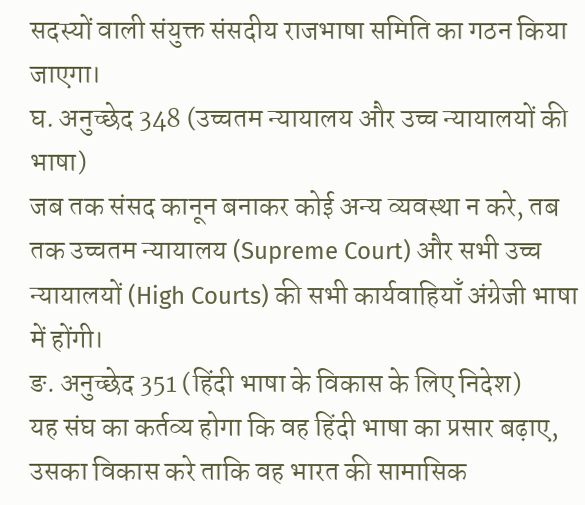सदस्यों वाली संयुक्त संसदीय राजभाषा समिति का गठन किया जाएगा।
घ. अनुच्छेद 348 (उच्चतम न्यायालय और उच्च न्यायालयों की भाषा)
जब तक संसद कानून बनाकर कोई अन्य व्यवस्था न करे, तब तक उच्चतम न्यायालय (Supreme Court) और सभी उच्च न्यायालयों (High Courts) की सभी कार्यवाहियाँ अंग्रेजी भाषा में होंगी।
ङ. अनुच्छेद 351 (हिंदी भाषा के विकास के लिए निदेश)
यह संघ का कर्तव्य होगा कि वह हिंदी भाषा का प्रसार बढ़ाए, उसका विकास करे ताकि वह भारत की सामासिक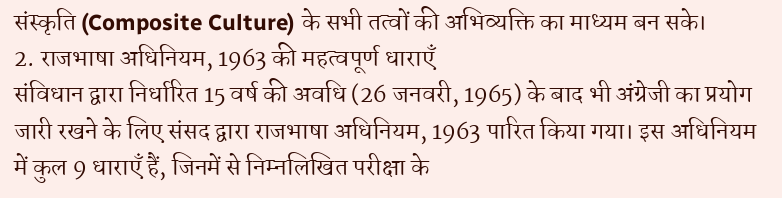संस्कृति (Composite Culture) के सभी तत्वों की अभिव्यक्ति का माध्यम बन सके।
2. राजभाषा अधिनियम, 1963 की महत्वपूर्ण धाराएँ
संविधान द्वारा निर्धारित 15 वर्ष की अवधि (26 जनवरी, 1965) के बाद भी अंग्रेजी का प्रयोग जारी रखने के लिए संसद द्वारा राजभाषा अधिनियम, 1963 पारित किया गया। इस अधिनियम में कुल 9 धाराएँ हैं, जिनमें से निम्नलिखित परीक्षा के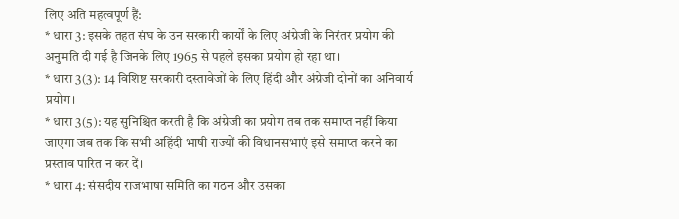लिए अति महत्वपूर्ण हैं:
* धारा 3: इसके तहत संघ के उन सरकारी कार्यों के लिए अंग्रेजी के निरंतर प्रयोग की अनुमति दी गई है जिनके लिए 1965 से पहले इसका प्रयोग हो रहा था।
* धारा 3(3): 14 विशिष्ट सरकारी दस्तावेजों के लिए हिंदी और अंग्रेजी दोनों का अनिवार्य प्रयोग।
* धारा 3(5): यह सुनिश्चित करती है कि अंग्रेजी का प्रयोग तब तक समाप्त नहीं किया जाएगा जब तक कि सभी अहिंदी भाषी राज्यों की विधानसभाएं इसे समाप्त करने का प्रस्ताव पारित न कर दें।
* धारा 4: संसदीय राजभाषा समिति का गठन और उसका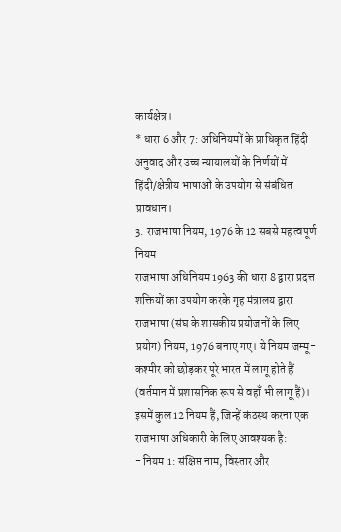कार्यक्षेत्र।
* धारा 6 और 7: अधिनियमों के प्राधिकृत हिंदी अनुवाद और उच्च न्यायालयों के निर्णयों में हिंदी/क्षेत्रीय भाषाओं के उपयोग से संबंधित प्रावधान।
3. राजभाषा नियम, 1976 के 12 सबसे महत्वपूर्ण नियम
राजभाषा अधिनियम 1963 की धारा 8 द्वारा प्रदत्त शक्तियों का उपयोग करके गृह मंत्रालय द्वारा राजभाषा (संघ के शासकीय प्रयोजनों के लिए प्रयोग) नियम, 1976 बनाए गए। ये नियम जम्मू-कश्मीर को छोड़कर पूरे भारत में लागू होते हैं (वर्तमान में प्रशासनिक रूप से वहाँ भी लागू हैं)।
इसमें कुल 12 नियम हैं, जिन्हें कंठस्थ करना एक राजभाषा अधिकारी के लिए आवश्यक है:
- नियम 1: संक्षिप्त नाम, विस्तार और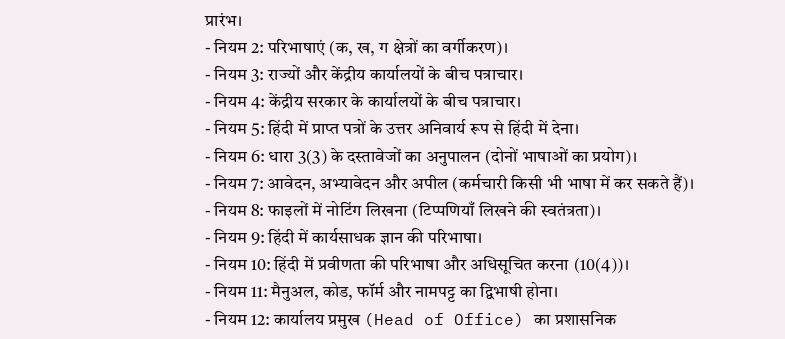प्रारंभ।
- नियम 2: परिभाषाएं (क, ख, ग क्षेत्रों का वर्गीकरण)।
- नियम 3: राज्यों और केंद्रीय कार्यालयों के बीच पत्राचार।
- नियम 4: केंद्रीय सरकार के कार्यालयों के बीच पत्राचार।
- नियम 5: हिंदी में प्राप्त पत्रों के उत्तर अनिवार्य रूप से हिंदी में देना।
- नियम 6: धारा 3(3) के दस्तावेजों का अनुपालन (दोनों भाषाओं का प्रयोग)।
- नियम 7: आवेदन, अभ्यावेदन और अपील (कर्मचारी किसी भी भाषा में कर सकते हैं)।
- नियम 8: फाइलों में नोटिंग लिखना (टिप्पणियाँ लिखने की स्वतंत्रता)।
- नियम 9: हिंदी में कार्यसाधक ज्ञान की परिभाषा।
- नियम 10: हिंदी में प्रवीणता की परिभाषा और अधिसूचित करना (10(4))।
- नियम 11: मैनुअल, कोड, फॉर्म और नामपट्ट का द्विभाषी होना।
- नियम 12: कार्यालय प्रमुख (Head of Office) का प्रशासनिक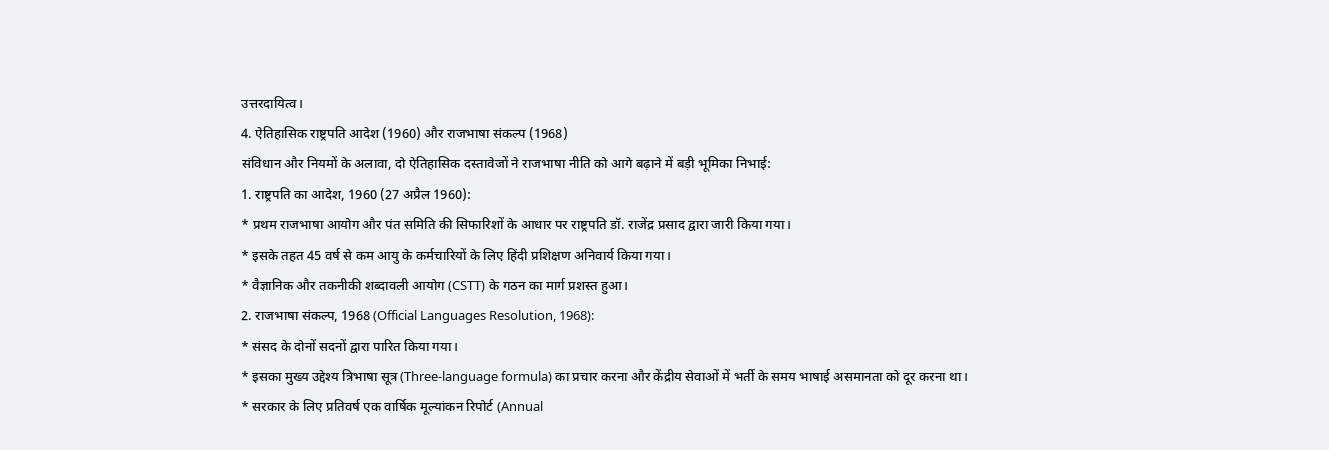उत्तरदायित्व।
4. ऐतिहासिक राष्ट्रपति आदेश (1960) और राजभाषा संकल्प (1968)
संविधान और नियमों के अलावा, दो ऐतिहासिक दस्तावेजों ने राजभाषा नीति को आगे बढ़ाने में बड़ी भूमिका निभाई:
1. राष्ट्रपति का आदेश, 1960 (27 अप्रैल 1960):
* प्रथम राजभाषा आयोग और पंत समिति की सिफारिशों के आधार पर राष्ट्रपति डॉ. राजेंद्र प्रसाद द्वारा जारी किया गया।
* इसके तहत 45 वर्ष से कम आयु के कर्मचारियों के लिए हिंदी प्रशिक्षण अनिवार्य किया गया।
* वैज्ञानिक और तकनीकी शब्दावली आयोग (CSTT) के गठन का मार्ग प्रशस्त हुआ।
2. राजभाषा संकल्प, 1968 (Official Languages Resolution, 1968):
* संसद के दोनों सदनों द्वारा पारित किया गया।
* इसका मुख्य उद्देश्य त्रिभाषा सूत्र (Three-language formula) का प्रचार करना और केंद्रीय सेवाओं में भर्ती के समय भाषाई असमानता को दूर करना था।
* सरकार के लिए प्रतिवर्ष एक वार्षिक मूल्यांकन रिपोर्ट (Annual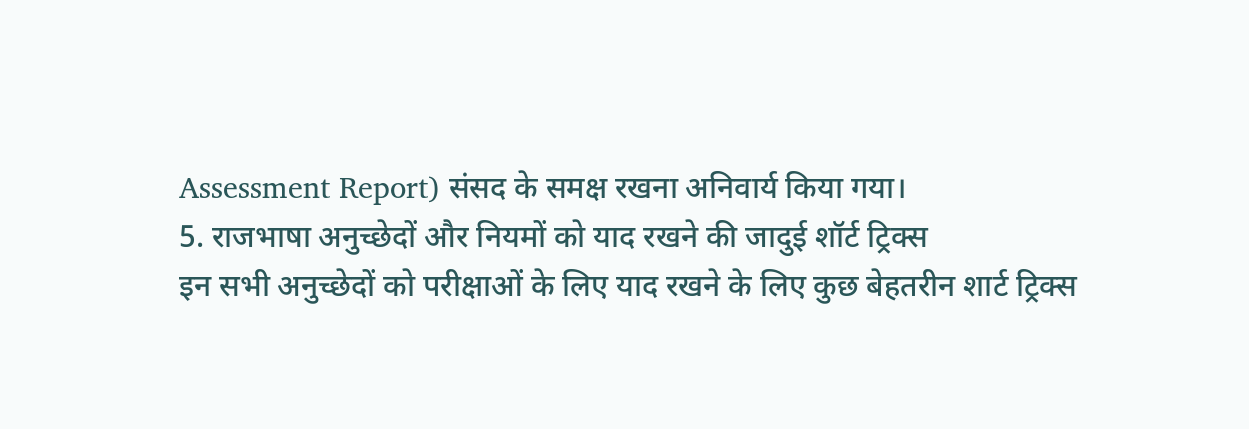Assessment Report) संसद के समक्ष रखना अनिवार्य किया गया।
5. राजभाषा अनुच्छेदों और नियमों को याद रखने की जादुई शॉर्ट ट्रिक्स
इन सभी अनुच्छेदों को परीक्षाओं के लिए याद रखने के लिए कुछ बेहतरीन शार्ट ट्रिक्स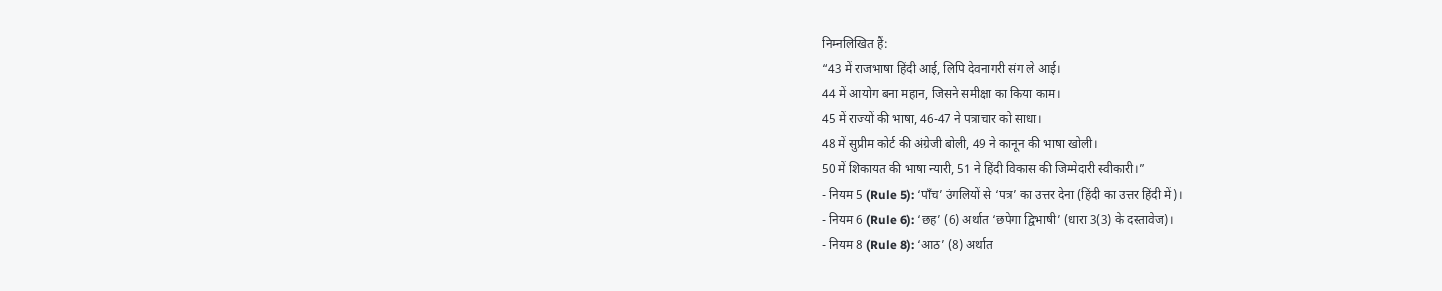निम्नलिखित हैं:
“43 में राजभाषा हिंदी आई, लिपि देवनागरी संग ले आई।
44 में आयोग बना महान, जिसने समीक्षा का किया काम।
45 में राज्यों की भाषा, 46-47 ने पत्राचार को साधा।
48 में सुप्रीम कोर्ट की अंग्रेजी बोली, 49 ने कानून की भाषा खोली।
50 में शिकायत की भाषा न्यारी, 51 ने हिंदी विकास की जिम्मेदारी स्वीकारी।”
- नियम 5 (Rule 5): ‘पाँच’ उंगलियों से ‘पत्र’ का उत्तर देना (हिंदी का उत्तर हिंदी में)।
- नियम 6 (Rule 6): ‘छह’ (6) अर्थात ‘छपेगा द्विभाषी’ (धारा 3(3) के दस्तावेज)।
- नियम 8 (Rule 8): ‘आठ’ (8) अर्थात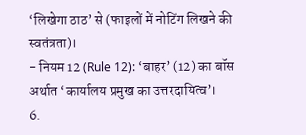‘लिखेगा ठाठ’ से (फाइलों में नोटिंग लिखने की स्वतंत्रता)।
- नियम 12 (Rule 12): ‘बाहर’ (12) का बॉस अर्थात ‘कार्यालय प्रमुख का उत्तरदायित्व’।
6.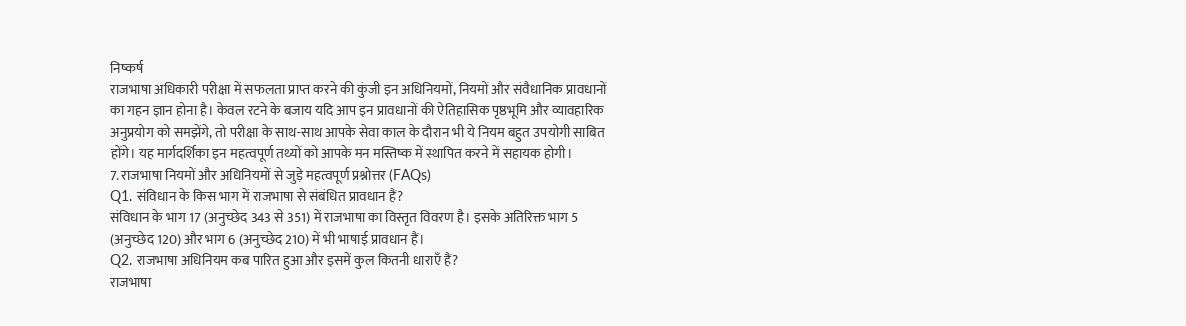निष्कर्ष
राजभाषा अधिकारी परीक्षा में सफलता प्राप्त करने की कुंजी इन अधिनियमों, नियमों और संवैधानिक प्रावधानों का गहन ज्ञान होना है। केवल रटने के बजाय यदि आप इन प्रावधानों की ऐतिहासिक पृष्ठभूमि और व्यावहारिक अनुप्रयोग को समझेंगे, तो परीक्षा के साथ-साथ आपके सेवा काल के दौरान भी ये नियम बहुत उपयोगी साबित होंगे। यह मार्गदर्शिका इन महत्वपूर्ण तथ्यों को आपके मन मस्तिष्क में स्थापित करने में सहायक होगी।
7. राजभाषा नियमों और अधिनियमों से जुड़े महत्वपूर्ण प्रश्नोत्तर (FAQs)
Q1. संविधान के किस भाग में राजभाषा से संबंधित प्रावधान हैं?
संविधान के भाग 17 (अनुच्छेद 343 से 351) में राजभाषा का विस्तृत विवरण है। इसके अतिरिक्त भाग 5 (अनुच्छेद 120) और भाग 6 (अनुच्छेद 210) में भी भाषाई प्रावधान हैं।
Q2. राजभाषा अधिनियम कब पारित हुआ और इसमें कुल कितनी धाराएँ हैं?
राजभाषा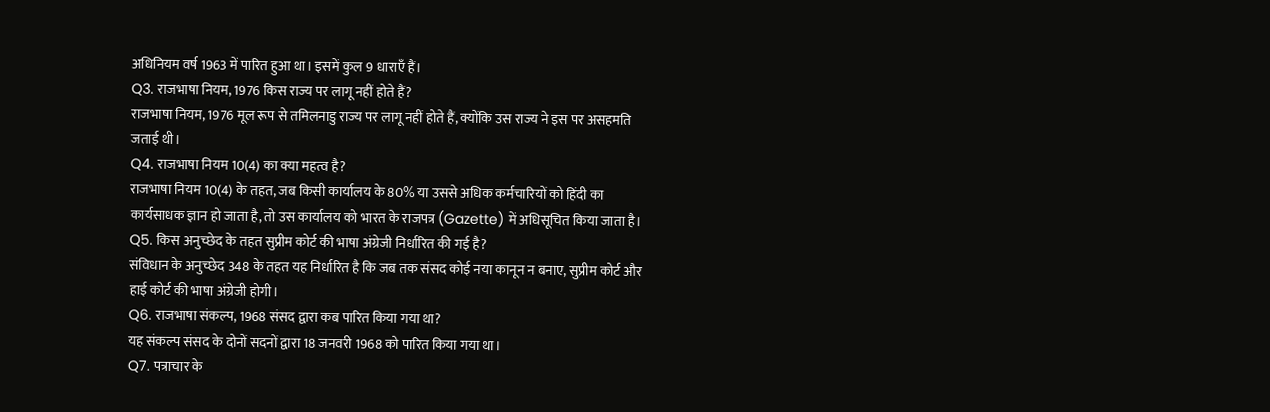अधिनियम वर्ष 1963 में पारित हुआ था। इसमें कुल 9 धाराएँ हैं।
Q3. राजभाषा नियम, 1976 किस राज्य पर लागू नहीं होते हैं?
राजभाषा नियम, 1976 मूल रूप से तमिलनाडु राज्य पर लागू नहीं होते हैं, क्योंकि उस राज्य ने इस पर असहमति जताई थी।
Q4. राजभाषा नियम 10(4) का क्या महत्व है?
राजभाषा नियम 10(4) के तहत, जब किसी कार्यालय के 80% या उससे अधिक कर्मचारियों को हिंदी का कार्यसाधक ज्ञान हो जाता है, तो उस कार्यालय को भारत के राजपत्र (Gazette) में अधिसूचित किया जाता है।
Q5. किस अनुच्छेद के तहत सुप्रीम कोर्ट की भाषा अंग्रेजी निर्धारित की गई है?
संविधान के अनुच्छेद 348 के तहत यह निर्धारित है कि जब तक संसद कोई नया कानून न बनाए, सुप्रीम कोर्ट और हाई कोर्ट की भाषा अंग्रेजी होगी।
Q6. राजभाषा संकल्प, 1968 संसद द्वारा कब पारित किया गया था?
यह संकल्प संसद के दोनों सदनों द्वारा 18 जनवरी 1968 को पारित किया गया था।
Q7. पत्राचार के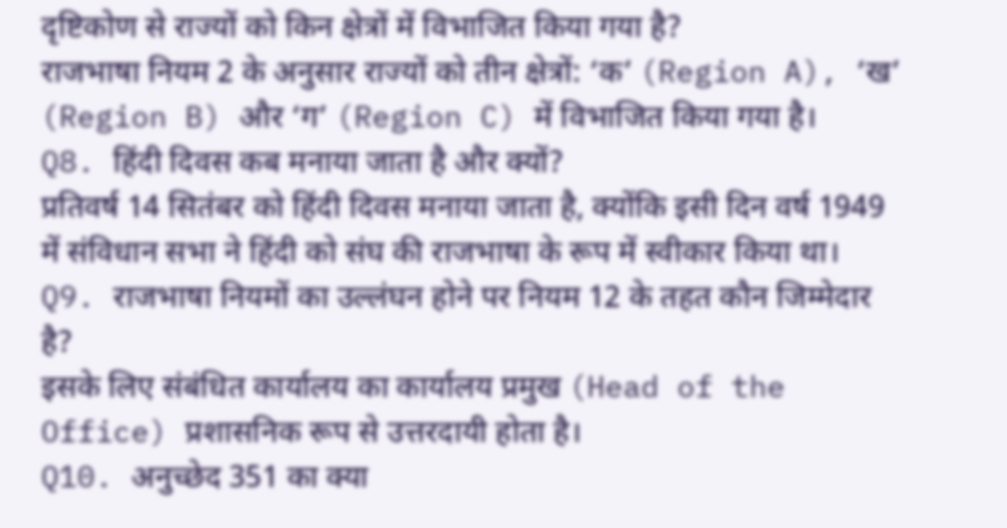दृष्टिकोण से राज्यों को किन क्षेत्रों में विभाजित किया गया है?
राजभाषा नियम 2 के अनुसार राज्यों को तीन क्षेत्रों: ‘क’ (Region A), ‘ख’ (Region B) और ‘ग’ (Region C) में विभाजित किया गया है।
Q8. हिंदी दिवस कब मनाया जाता है और क्यों?
प्रतिवर्ष 14 सितंबर को हिंदी दिवस मनाया जाता है, क्योंकि इसी दिन वर्ष 1949 में संविधान सभा ने हिंदी को संघ की राजभाषा के रूप में स्वीकार किया था।
Q9. राजभाषा नियमों का उल्लंघन होने पर नियम 12 के तहत कौन जिम्मेदार है?
इसके लिए संबंधित कार्यालय का कार्यालय प्रमुख (Head of the Office) प्रशासनिक रूप से उत्तरदायी होता है।
Q10. अनुच्छेद 351 का क्या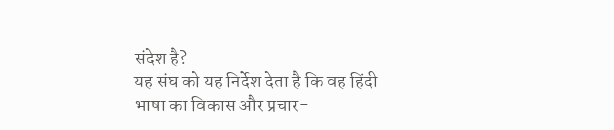संदेश है?
यह संघ को यह निर्देश देता है कि वह हिंदी भाषा का विकास और प्रचार-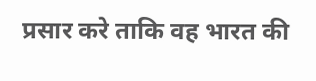प्रसार करे ताकि वह भारत की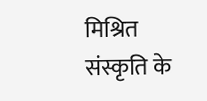मिश्रित संस्कृति के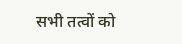सभी तत्वों को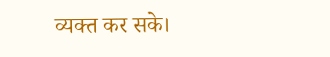व्यक्त कर सके।